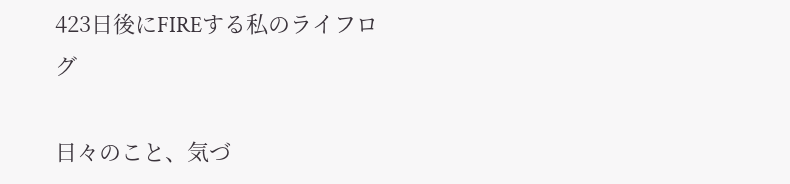423日後にFIREする私のライフログ

日々のこと、気づ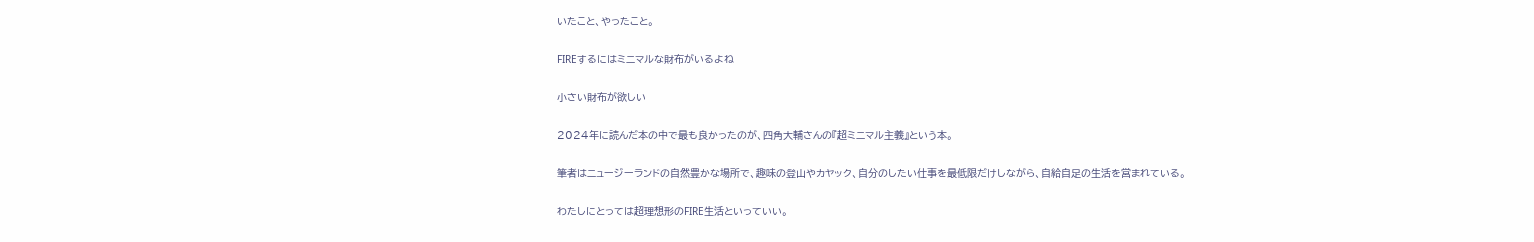いたこと、やったこと。

FIREするにはミニマルな財布がいるよね

小さい財布が欲しい

2024年に読んだ本の中で最も良かったのが、四角大輔さんの『超ミニマル主義』という本。

筆者はニュージーランドの自然豊かな場所で、趣味の登山やカヤック、自分のしたい仕事を最低限だけしながら、自給自足の生活を営まれている。

わたしにとっては超理想形のFIRE生活といっていい。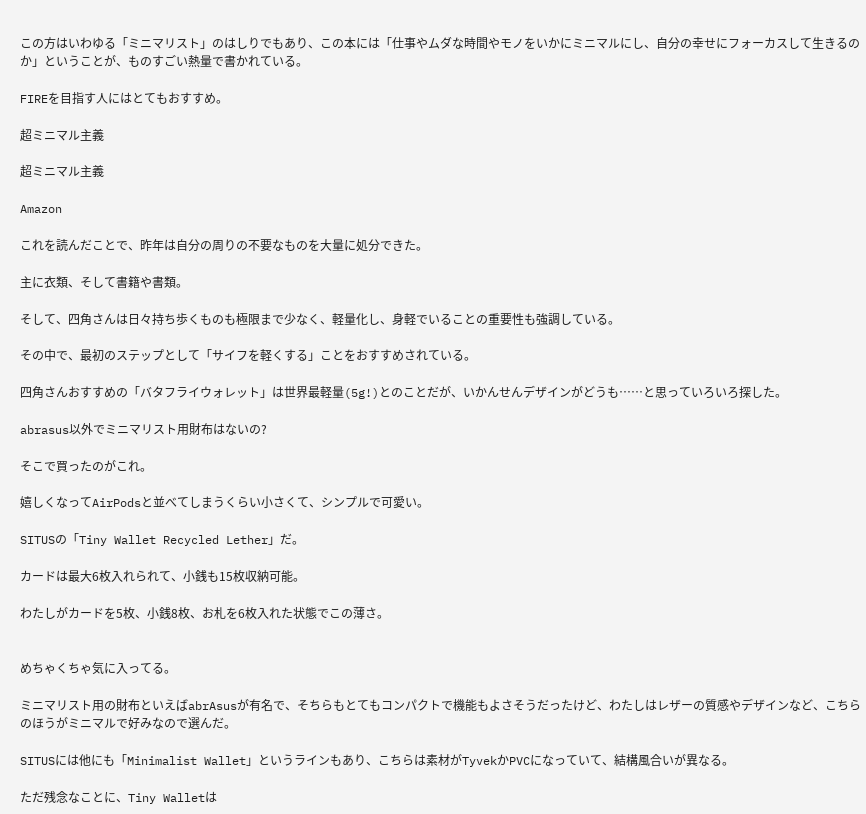この方はいわゆる「ミニマリスト」のはしりでもあり、この本には「仕事やムダな時間やモノをいかにミニマルにし、自分の幸せにフォーカスして生きるのか」ということが、ものすごい熱量で書かれている。

FIREを目指す人にはとてもおすすめ。

超ミニマル主義

超ミニマル主義

Amazon

これを読んだことで、昨年は自分の周りの不要なものを大量に処分できた。

主に衣類、そして書籍や書類。

そして、四角さんは日々持ち歩くものも極限まで少なく、軽量化し、身軽でいることの重要性も強調している。

その中で、最初のステップとして「サイフを軽くする」ことをおすすめされている。

四角さんおすすめの「バタフライウォレット」は世界最軽量(5g!)とのことだが、いかんせんデザインがどうも⋯⋯と思っていろいろ探した。

abrasus以外でミニマリスト用財布はないの?

そこで買ったのがこれ。

嬉しくなってAirPodsと並べてしまうくらい小さくて、シンプルで可愛い。

SITUSの「Tiny Wallet Recycled Lether」だ。

カードは最大6枚入れられて、小銭も15枚収納可能。

わたしがカードを5枚、小銭8枚、お札を6枚入れた状態でこの薄さ。


めちゃくちゃ気に入ってる。

ミニマリスト用の財布といえばabrAsusが有名で、そちらもとてもコンパクトで機能もよさそうだったけど、わたしはレザーの質感やデザインなど、こちらのほうがミニマルで好みなので選んだ。

SITUSには他にも「Minimalist Wallet」というラインもあり、こちらは素材がTyvekかPVCになっていて、結構風合いが異なる。

ただ残念なことに、Tiny Walletは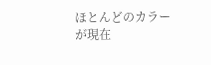ほとんどのカラーが現在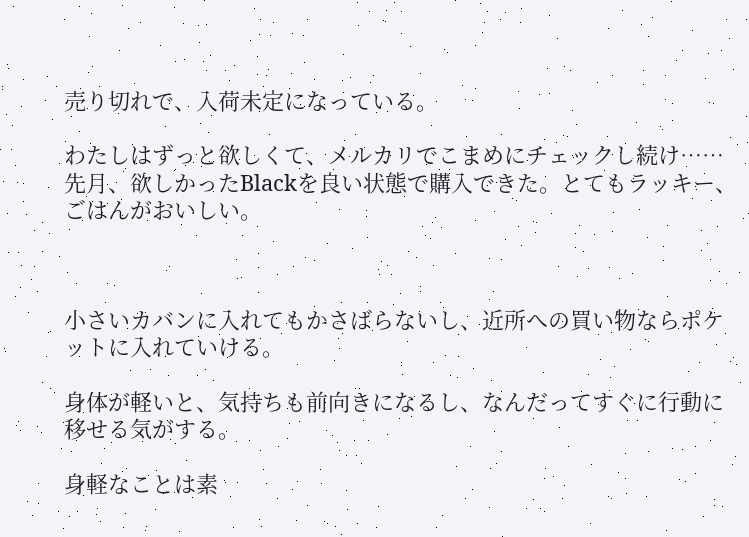売り切れで、入荷未定になっている。

わたしはずっと欲しくて、メルカリでこまめにチェックし続け⋯⋯先月、欲しかったBlackを良い状態で購入できた。とてもラッキー、ごはんがおいしい。



小さいカバンに入れてもかさばらないし、近所への買い物ならポケットに入れていける。

身体が軽いと、気持ちも前向きになるし、なんだってすぐに行動に移せる気がする。

身軽なことは素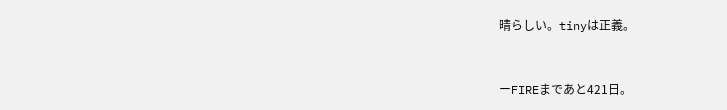晴らしい。tinyは正義。



ーFIREまであと421日。